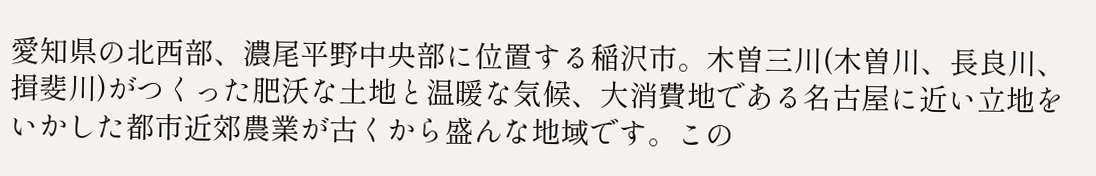愛知県の北西部、濃尾平野中央部に位置する稲沢市。木曽三川(木曽川、長良川、揖斐川)がつくった肥沃な土地と温暖な気候、大消費地である名古屋に近い立地をいかした都市近郊農業が古くから盛んな地域です。この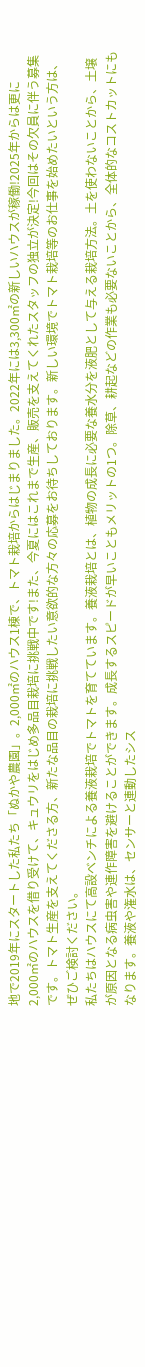地で2019年にスタートした私たち「ぬかや農園」。2,000㎡のハウス1棟で、トマト栽培からはじまりました。2022年には3,300㎡の新しいハウスが稼働!2025年からは更に2,000㎡のハウスを借り受けて、キュウリをはじめ多品目栽培に挑戦中です!また、今夏にはこれまで生産、販売を支えてくれたスタッフの独立が決定!今回はその欠員に伴う募集です。トマト生産を支えてくださる方、新たな品目の栽培に挑戦したい意欲的な方々の応募をお待ちしております。新しい環境でトマト栽培等のお仕事を始めたいという方は、ぜひご検討ください。
私たちはハウスにて高設ベンチによる養液栽培でトマトを育てています。養液栽培とは、植物の成長に必要な養水分を液肥として与える栽培方法。土を使わないことから、土壌が原因となる病虫害や連作障害を避けることができます。成長するスピードが早いこともメリットの1つ。除草、耕起などの作業も必要ないことから、全体的なコストカットにもなります。養液や潅水は、センサーと連動したシス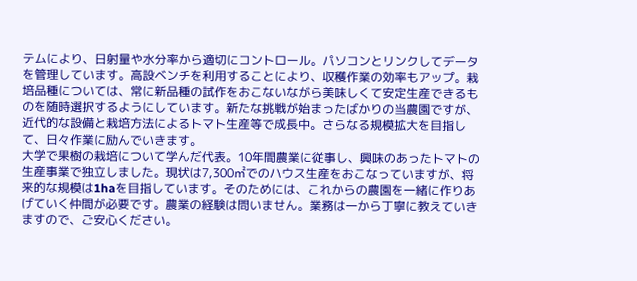テムにより、日射量や水分率から適切にコントロール。パソコンとリンクしてデータを管理しています。高設ベンチを利用することにより、収穫作業の効率もアップ。栽培品種については、常に新品種の試作をおこないながら美味しくて安定生産できるものを随時選択するようにしています。新たな挑戦が始まったばかりの当農園ですが、近代的な設備と栽培方法によるトマト生産等で成長中。さらなる規模拡大を目指して、日々作業に励んでいきます。
大学で果樹の栽培について学んだ代表。10年間農業に従事し、興味のあったトマトの生産事業で独立しました。現状は7,300㎡でのハウス生産をおこなっていますが、将来的な規模は1haを目指しています。そのためには、これからの農園を一緒に作りあげていく仲間が必要です。農業の経験は問いません。業務は一から丁寧に教えていきますので、ご安心ください。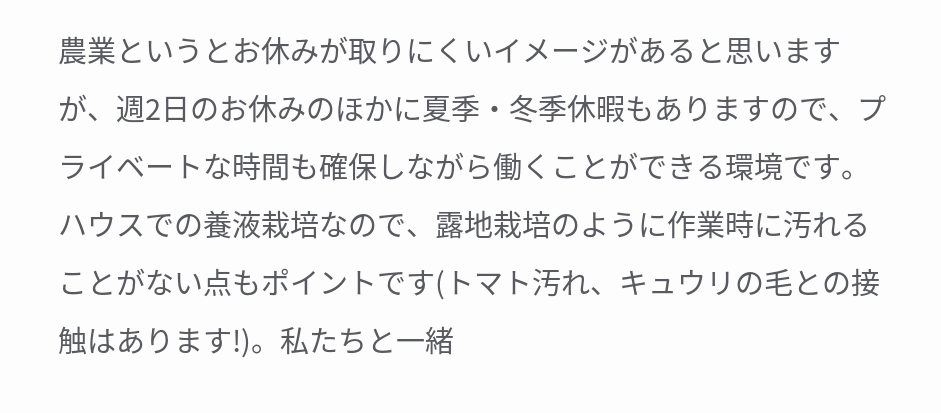農業というとお休みが取りにくいイメージがあると思いますが、週2日のお休みのほかに夏季・冬季休暇もありますので、プライベートな時間も確保しながら働くことができる環境です。ハウスでの養液栽培なので、露地栽培のように作業時に汚れることがない点もポイントです(トマト汚れ、キュウリの毛との接触はあります!)。私たちと一緒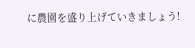に農園を盛り上げていきましょう!